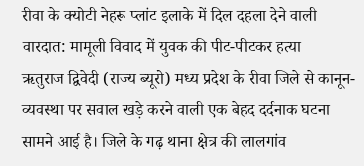रीवा के क्योटी नेहरू प्लांट इलाके में दिल दहला देने वाली वारदात: मामूली विवाद में युवक की पीट-पीटकर हत्या
ऋतुराज द्विवेदी (राज्य ब्यूरो) मध्य प्रदेश के रीवा जिले से कानून-व्यवस्था पर सवाल खड़े करने वाली एक बेहद दर्दनाक घटना सामने आई है। जिले के गढ़ थाना क्षेत्र की लालगांव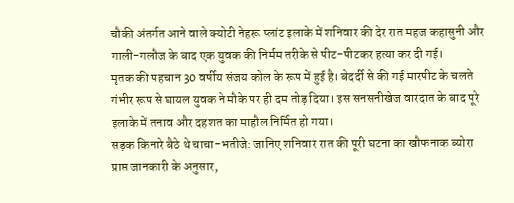चौकी अंतर्गत आने वाले क्योटी नेहरू प्लांट इलाके में शनिवार की देर रात महज कहासुनी और गाली-गलौज के बाद एक युवक की निर्मम तरीके से पीट-पीटकर हत्या कर दी गई।
मृतक की पहचान 30 वर्षीय संजय कोल के रूप में हुई है। बेदर्दी से की गई मारपीट के चलते गंभीर रूप से घायल युवक ने मौके पर ही दम तोड़ दिया। इस सनसनीखेज वारदात के बाद पूरे इलाके में तनाव और दहशत का माहौल निर्मित हो गया।
सड़क किनारे बैठे थे चाचा-भतीजे: जानिए शनिवार रात की पूरी घटना का खौफनाक ब्योरा
प्राप्त जानकारी के अनुसार,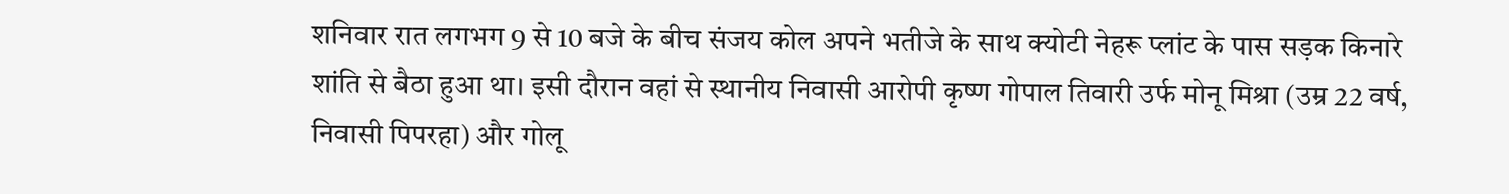शनिवार रात लगभग 9 से 10 बजे के बीच संजय कोल अपने भतीजे के साथ क्योटी नेहरू प्लांट के पास सड़क किनारे शांति से बैठा हुआ था। इसी दौरान वहां से स्थानीय निवासी आरोपी कृष्ण गोपाल तिवारी उर्फ मोनू मिश्रा (उम्र 22 वर्ष, निवासी पिपरहा) और गोलू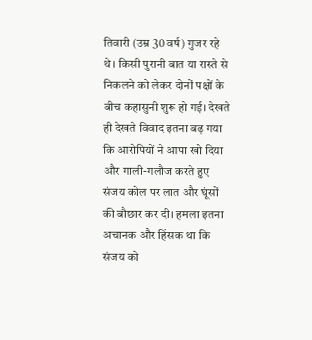तिवारी (उम्र 30 वर्ष) गुजर रहे थे। किसी पुरानी बात या रास्ते से निकलने को लेकर दोनों पक्षों के बीच कहासुनी शुरू हो गई। देखते ही देखते विवाद इतना बढ़ गया कि आरोपियों ने आपा खो दिया और गाली-गलौज करते हुए संजय कोल पर लात और घूंसों की बौछार कर दी। हमला इतना अचानक और हिंसक था कि संजय को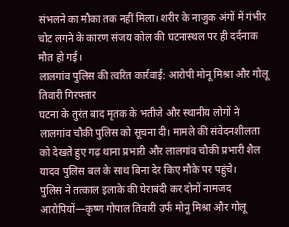संभलने का मौका तक नहीं मिला। शरीर के नाजुक अंगों में गंभीर चोट लगने के कारण संजय कोल की घटनास्थल पर ही दर्दनाक मौत हो गई।
लालगांव पुलिस की त्वरित कार्रवाई: आरोपी मोनू मिश्रा और गोलू तिवारी गिरफ्तार
घटना के तुरंत बाद मृतक के भतीजे और स्थानीय लोगों ने लालगांव चौकी पुलिस को सूचना दी। मामले की संवेदनशीलता को देखते हुए गढ़ थाना प्रभारी और लालगांव चौकी प्रभारी शैल यादव पुलिस बल के साथ बिना देर किए मौके पर पहुंचे।
पुलिस ने तत्काल इलाके की घेराबंदी कर दोनों नामजद आरोपियों—कृष्ण गोपाल तिवारी उर्फ मोनू मिश्रा और गोलू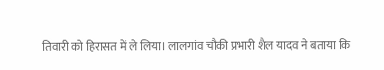तिवारी को हिरासत में ले लिया। लालगांव चौकी प्रभारी शैल यादव ने बताया कि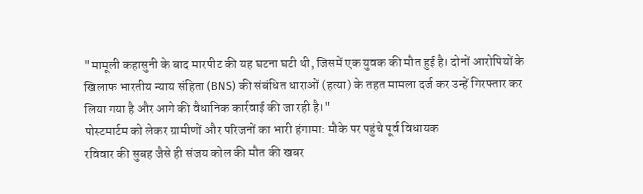"मामूली कहासुनी के बाद मारपीट की यह घटना घटी थी, जिसमें एक युवक की मौत हुई है। दोनों आरोपियों के खिलाफ भारतीय न्याय संहिता (BNS) की संबंधित धाराओं (हत्या) के तहत मामला दर्ज कर उन्हें गिरफ्तार कर लिया गया है और आगे की वैधानिक कार्रवाई की जा रही है।"
पोस्टमार्टम को लेकर ग्रामीणों और परिजनों का भारी हंगामा: मौके पर पहुंचे पूर्व विधायक
रविवार की सुबह जैसे ही संजय कोल की मौत की खबर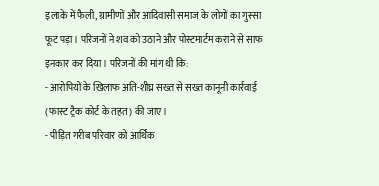इलाके में फैली, ग्रामीणों और आदिवासी समाज के लोगों का गुस्सा फूट पड़ा। परिजनों ने शव को उठाने और पोस्टमार्टम कराने से साफ इनकार कर दिया। परिजनों की मांग थी कि:
- आरोपियों के खिलाफ अति-शीघ्र सख्त से सख्त कानूनी कार्रवाई (फास्ट ट्रैक कोर्ट के तहत) की जाए।
- पीड़ित गरीब परिवार को आर्थिक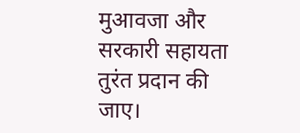मुआवजा और सरकारी सहायता तुरंत प्रदान की जाए।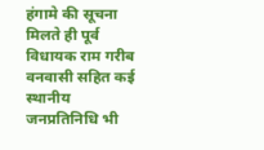हंगामे की सूचना मिलते ही पूर्व विधायक राम गरीब वनवासी सहित कई स्थानीय जनप्रतिनिधि भी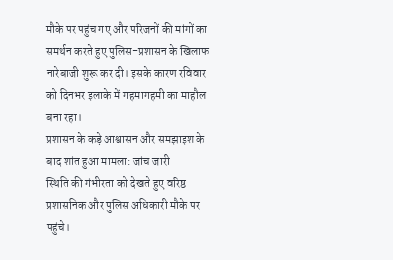मौके पर पहुंच गए और परिजनों की मांगों का समर्थन करते हुए पुलिस-प्रशासन के खिलाफ नारेबाजी शुरू कर दी। इसके कारण रविवार को दिनभर इलाके में गहमागहमी का माहौल बना रहा।
प्रशासन के कड़े आश्वासन और समझाइश के बाद शांत हुआ मामला: जांच जारी
स्थिति की गंभीरता को देखते हुए वरिष्ठ प्रशासनिक और पुलिस अधिकारी मौके पर पहुंचे।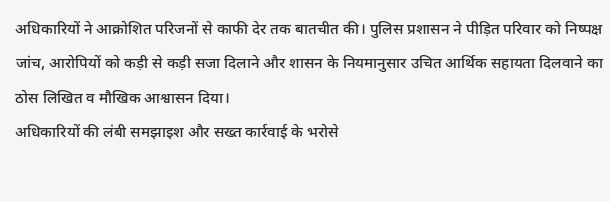अधिकारियों ने आक्रोशित परिजनों से काफी देर तक बातचीत की। पुलिस प्रशासन ने पीड़ित परिवार को निष्पक्ष जांच, आरोपियों को कड़ी से कड़ी सजा दिलाने और शासन के नियमानुसार उचित आर्थिक सहायता दिलवाने का ठोस लिखित व मौखिक आश्वासन दिया।
अधिकारियों की लंबी समझाइश और सख्त कार्रवाई के भरोसे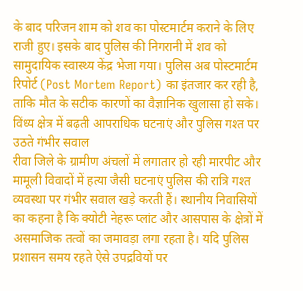के बाद परिजन शाम को शव का पोस्टमार्टम कराने के लिए राजी हुए। इसके बाद पुलिस की निगरानी में शव को सामुदायिक स्वास्थ्य केंद्र भेजा गया। पुलिस अब पोस्टमार्टम रिपोर्ट (Post Mortem Report) का इंतजार कर रही है, ताकि मौत के सटीक कारणों का वैज्ञानिक खुलासा हो सके।
विंध्य क्षेत्र में बढ़ती आपराधिक घटनाएं और पुलिस गश्त पर उठते गंभीर सवाल
रीवा जिले के ग्रामीण अंचलों में लगातार हो रही मारपीट और मामूली विवादों में हत्या जैसी घटनाएं पुलिस की रात्रि गश्त व्यवस्था पर गंभीर सवाल खड़े करती हैं। स्थानीय निवासियों का कहना है कि क्योटी नेहरू प्लांट और आसपास के क्षेत्रों में असमाजिक तत्वों का जमावड़ा लगा रहता है। यदि पुलिस प्रशासन समय रहते ऐसे उपद्रवियों पर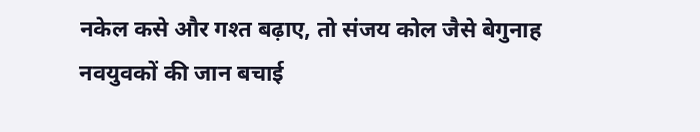नकेल कसे और गश्त बढ़ाए, तो संजय कोल जैसे बेगुनाह नवयुवकों की जान बचाई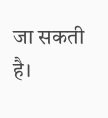जा सकती है।